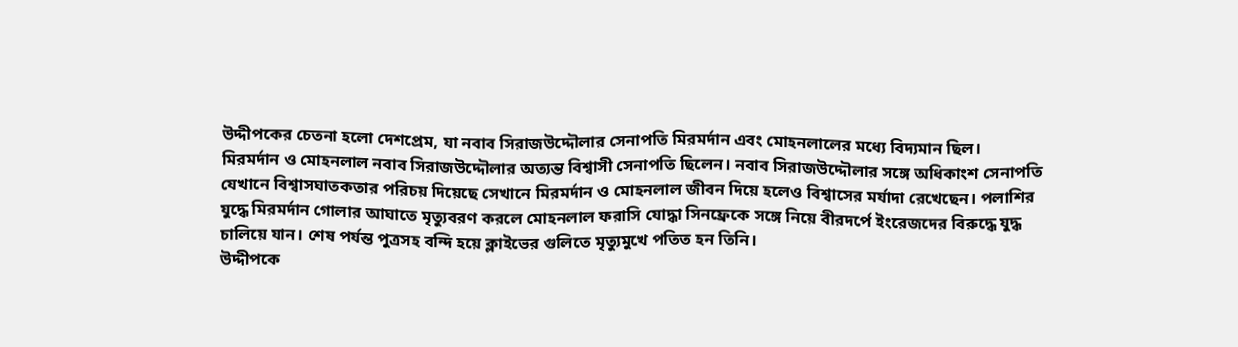উদ্দীপকের চেতনা হলো দেশপ্রেম, যা নবাব সিরাজউদ্দৌলার সেনাপতি মিরমর্দান এবং মোহনলালের মধ্যে বিদ্যমান ছিল।
মিরমর্দান ও মোহনলাল নবাব সিরাজউদ্দৌলার অত্যন্ত বিশ্বাসী সেনাপতি ছিলেন। নবাব সিরাজউদ্দৌলার সঙ্গে অধিকাংশ সেনাপতি যেখানে বিশ্বাসঘাতকতার পরিচয় দিয়েছে সেখানে মিরমর্দান ও মোহনলাল জীবন দিয়ে হলেও বিশ্বাসের মর্যাদা রেখেছেন। পলাশির যুদ্ধে মিরমর্দান গোলার আঘাতে মৃত্যুবরণ করলে মোহনলাল ফরাসি যোদ্ধা সিনফ্রেকে সঙ্গে নিয়ে বীরদর্পে ইংরেজদের বিরুদ্ধে যুদ্ধ চালিয়ে যান। শেষ পর্যন্ত পুত্রসহ বন্দি হয়ে ক্লাইভের গুলিতে মৃত্যুমুখে পতিত হন তিনি।
উদ্দীপকে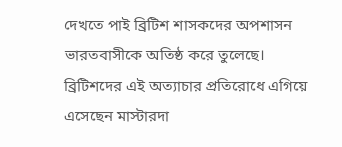দেখতে পাই ব্রিটিশ শাসকদের অপশাসন ভারতবাসীকে অতিষ্ঠ করে তুলেছে। ব্রিটিশদের এই অত্যাচার প্রতিরোধে এগিয়ে এসেছেন মাস্টারদা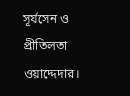সূর্যসেন ও প্রীতিলতা ওয়াদ্দেদার।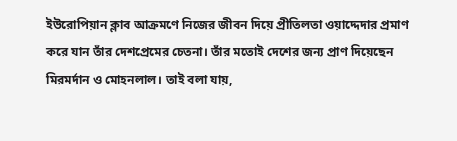ইউরোপিয়ান ক্লাব আক্রমণে নিজের জীবন দিয়ে প্রীতিলতা ওয়াদ্দেদার প্রমাণ করে যান তাঁর দেশপ্রেমের চেতনা। তাঁর মতোই দেশের জন্য প্রাণ দিয়েছেন মিরমর্দান ও মোহনলাল। তাই বলা যায়,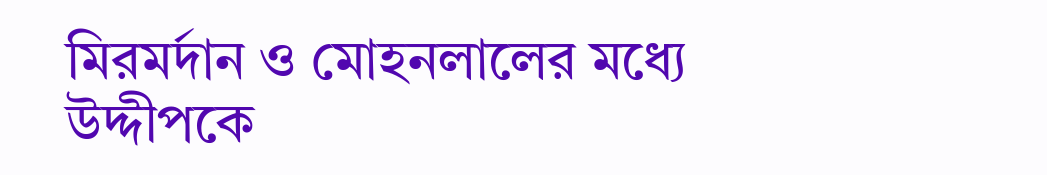মিরমর্দান ও মোহনলালের মধ্যে উদ্দীপকে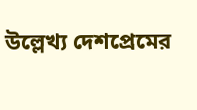উল্লেখ্য দেশপ্রেমের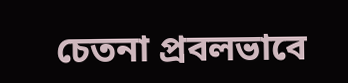চেতনা প্রবলভাবে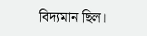বিদ্যমান ছিল।